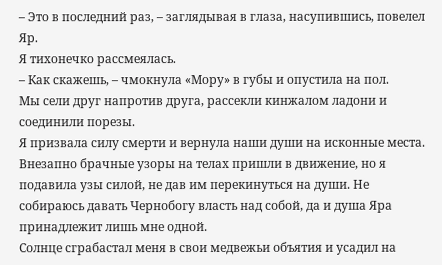– Это в последний раз, – заглядывая в глаза, насупившись, повелел Яр.
Я тихонечко рассмеялась.
– Как скажешь, – чмокнула «Мору» в губы и опустила на пол.
Мы сели друг напротив друга, рассекли кинжалом ладони и соединили порезы.
Я призвала силу смерти и вернула наши души на исконные места. Внезапно брачные узоры на телах пришли в движение, но я подавила узы силой, не дав им перекинуться на души. Не собираюсь давать Чернобогу власть над собой, да и душа Яра принадлежит лишь мне одной.
Солнце сграбастал меня в свои медвежьи объятия и усадил на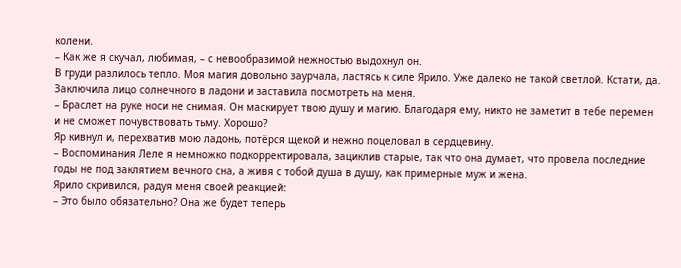колени.
– Как же я скучал, любимая, – с невообразимой нежностью выдохнул он.
В груди разлилось тепло. Моя магия довольно заурчала, ластясь к силе Ярило. Уже далеко не такой светлой. Кстати, да.
Заключила лицо солнечного в ладони и заставила посмотреть на меня.
– Браслет на руке носи не снимая. Он маскирует твою душу и магию. Благодаря ему, никто не заметит в тебе перемен и не сможет почувствовать тьму. Хорошо?
Яр кивнул и, перехватив мою ладонь, потëрся щекой и нежно поцеловал в сердцевину.
– Воспоминания Леле я немножко подкорректировала, зациклив старые, так что она думает, что провела последние годы не под заклятием вечного сна, а живя с тобой душа в душу, как примерные муж и жена.
Ярило скривился, радуя меня своей реакцией:
– Это было обязательно? Она же будет теперь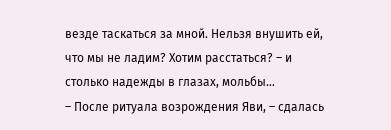везде таскаться за мной. Нельзя внушить ей, что мы не ладим? Хотим расстаться? – и столько надежды в глазах, мольбы…
– После ритуала возрождения Яви, – сдалась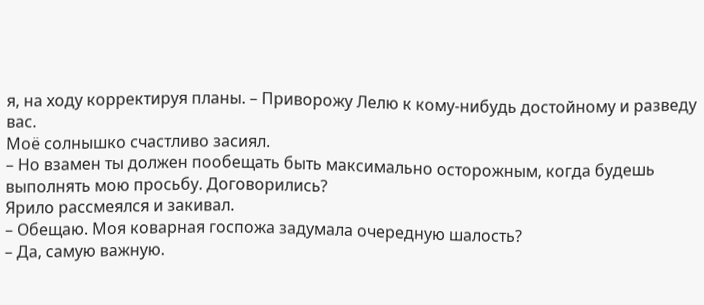я, на ходу корректируя планы. – Приворожу Лелю к кому-нибудь достойному и разведу вас.
Моë солнышко счастливо засиял.
– Но взамен ты должен пообещать быть максимально осторожным, когда будешь выполнять мою просьбу. Договорились?
Ярило рассмеялся и закивал.
– Обещаю. Моя коварная госпожа задумала очередную шалость?
– Да, самую важную.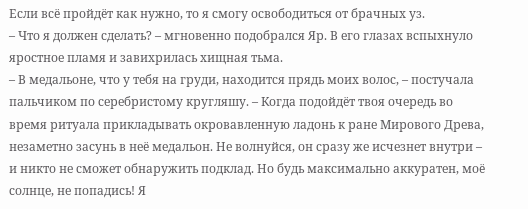Если всë пройдëт как нужно, то я смогу освободиться от брачных уз.
– Что я должен сделать? – мгновенно подобрался Яр. В его глазах вспыхнуло яростное пламя и завихрилась хищная тьма.
– В медальоне, что у тебя на груди, находится прядь моих волос, – постучала пальчиком по серебристому кругляшу. – Когда подойдëт твоя очередь во время ритуала прикладывать окровавленную ладонь к ране Мирового Древа, незаметно засунь в неë медальон. Не волнуйся, он сразу же исчезнет внутри – и никто не сможет обнаружить подклад. Но будь максимально аккуратен, моë солнце, не попадись! Я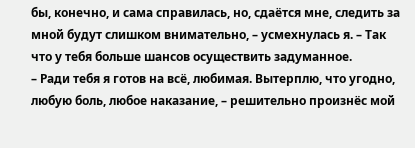бы, конечно, и сама справилась, но, сдаëтся мне, следить за мной будут слишком внимательно, – усмехнулась я. – Так что у тебя больше шансов осуществить задуманное.
– Ради тебя я готов на всë, любимая. Вытерплю, что угодно, любую боль, любое наказание, – решительно произнëс мой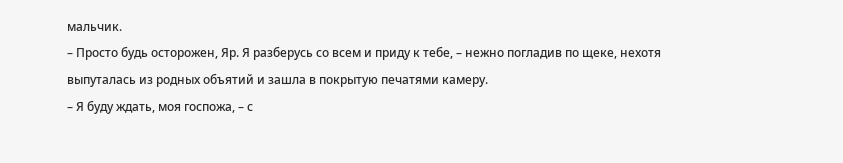мальчик.
– Просто будь осторожен, Яр. Я разберусь со всем и приду к тебе, – нежно погладив по щеке, нехотя выпуталась из родных объятий и зашла в покрытую печатями камеру.
– Я буду ждать, моя госпожа, – с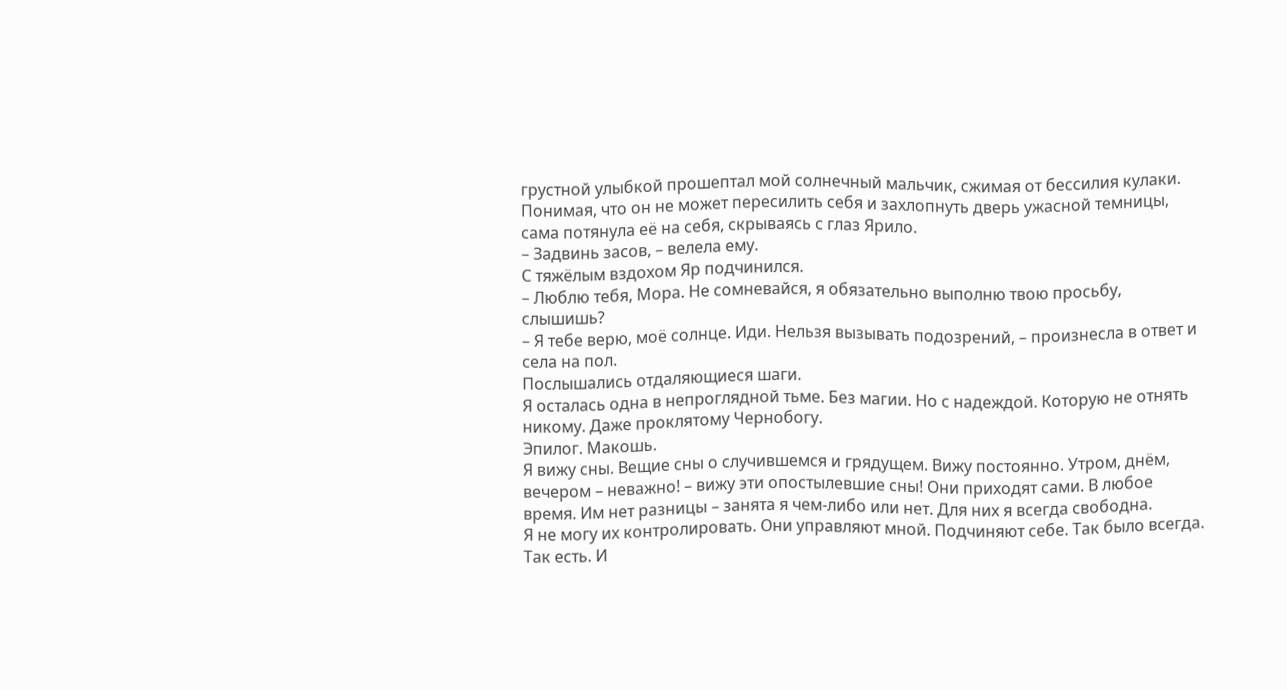грустной улыбкой прошептал мой солнечный мальчик, сжимая от бессилия кулаки.
Понимая, что он не может пересилить себя и захлопнуть дверь ужасной темницы, сама потянула еë на себя, скрываясь с глаз Ярило.
– Задвинь засов, – велела ему.
С тяжëлым вздохом Яр подчинился.
– Люблю тебя, Мора. Не сомневайся, я обязательно выполню твою просьбу, слышишь?
– Я тебе верю, моë солнце. Иди. Нельзя вызывать подозрений, – произнесла в ответ и села на пол.
Послышались отдаляющиеся шаги.
Я осталась одна в непроглядной тьме. Без магии. Но с надеждой. Которую не отнять никому. Даже проклятому Чернобогу.
Эпилог. Макошь.
Я вижу сны. Вещие сны о случившемся и грядущем. Вижу постоянно. Утром, днëм, вечером – неважно! – вижу эти опостылевшие сны! Они приходят сами. В любое время. Им нет разницы – занята я чем-либо или нет. Для них я всегда свободна.
Я не могу их контролировать. Они управляют мной. Подчиняют себе. Так было всегда. Так есть. И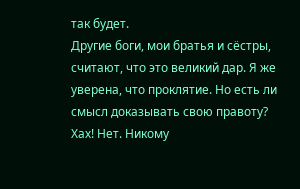так будет.
Другие боги, мои братья и сëстры, считают, что это великий дар. Я же уверена, что проклятие. Но есть ли смысл доказывать свою правоту? Хах! Нет. Никому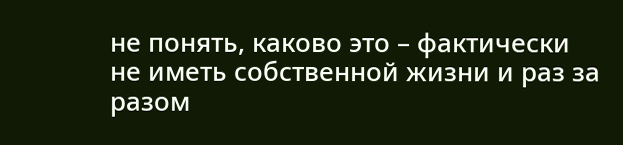не понять, каково это – фактически не иметь собственной жизни и раз за разом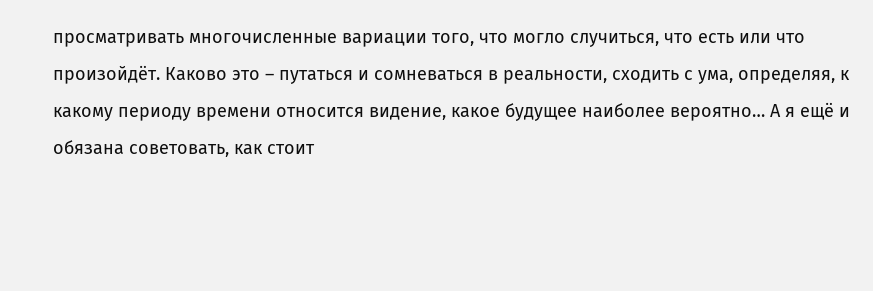просматривать многочисленные вариации того, что могло случиться, что есть или что произойдëт. Каково это – путаться и сомневаться в реальности, сходить с ума, определяя, к какому периоду времени относится видение, какое будущее наиболее вероятно… А я ещё и обязана советовать, как стоит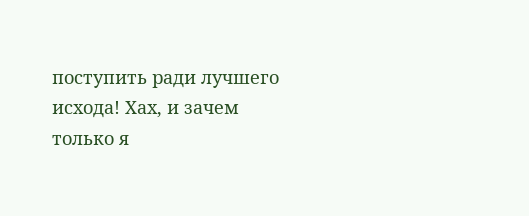поступить ради лучшего исхода! Хах, и зачем только я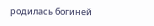родилась богиней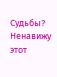Судьбы? Ненавижу этот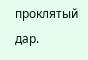проклятый дар.